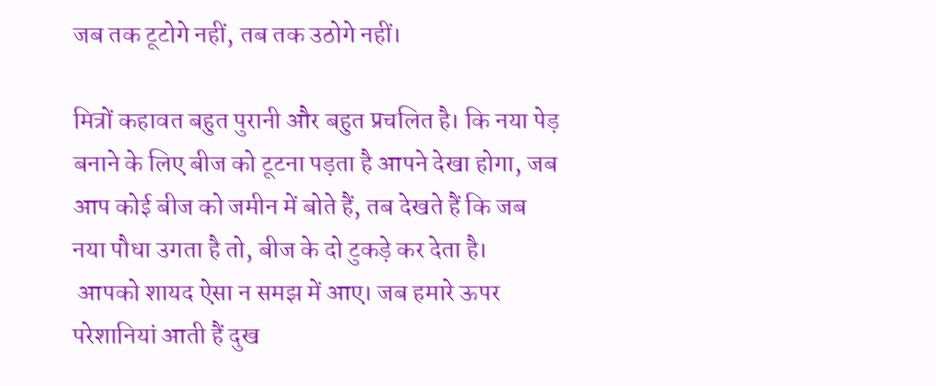जब तक टूटोगे नहीं, तब तक उठोगे नहीं।

मित्रों कहावत बहुत पुरानी और बहुत प्रचलित है। कि नया पेड़ बनाने के लिए बीज को टूटना पड़ता है आपने देखा होगा, जब आप कोई बीज को जमीन में बोते हैं, तब देखते हैं कि जब नया पौधा उगता है तो, बीज के दो टुकड़े कर देता है।
 आपको शायद ऐसा न समझ में आए। जब हमारे ऊपर परेशानियां आती हैं दुख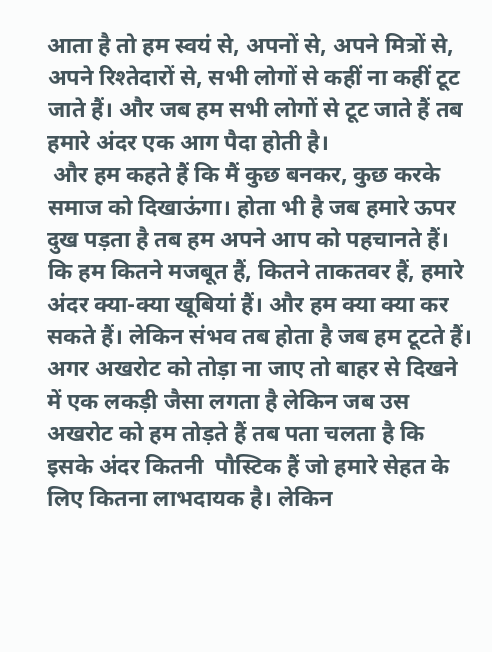आता है तो हम स्वयं से, अपनों से, अपने मित्रों से, अपने रिश्तेदारों से, सभी लोगों से कहीं ना कहीं टूट जाते हैं। और जब हम सभी लोगों से टूट जाते हैं तब हमारे अंदर एक आग पैदा होती है।
 और हम कहते हैं कि मैं कुछ बनकर, कुछ करके समाज को दिखाऊंगा। होता भी है जब हमारे ऊपर दुख पड़ता है तब हम अपने आप को पहचानते हैं। कि हम कितने मजबूत हैं, कितने ताकतवर हैं, हमारे अंदर क्या-क्या खूबियां हैं। और हम क्या क्या कर सकते हैं। लेकिन संभव तब होता है जब हम टूटते हैं।
अगर अखरोट को तोड़ा ना जाए तो बाहर से दिखने में एक लकड़ी जैसा लगता है लेकिन जब उस अखरोट को हम तोड़ते हैं तब पता चलता है कि इसके अंदर कितनी  पौस्टिक हैं जो हमारे सेहत के लिए कितना लाभदायक है। लेकिन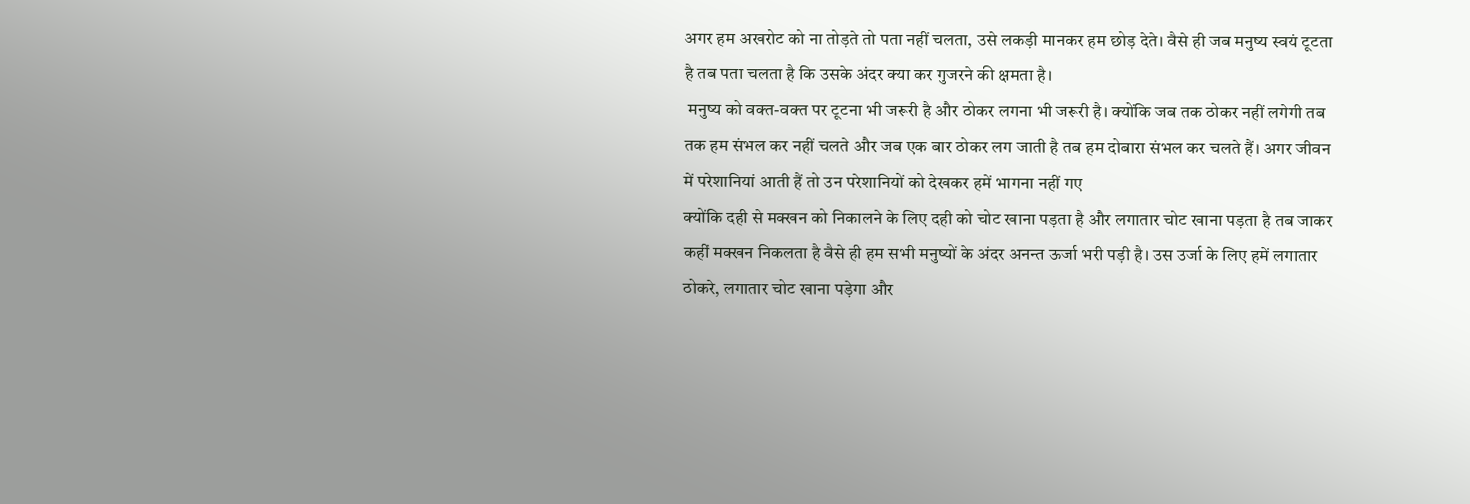अगर हम अखरोट को ना तोड़ते तो पता नहीं चलता, उसे लकड़ी मानकर हम छोड़ देते। वैसे ही जब मनुष्य स्वयं टूटता है तब पता चलता है कि उसके अंदर क्या कर गुजरने की क्षमता है।
 मनुष्य को वक्त-वक्त पर टूटना भी जरूरी है और ठोकर लगना भी जरूरी है। क्योंकि जब तक ठोकर नहीं लगेगी तब तक हम संभल कर नहीं चलते और जब एक बार ठोकर लग जाती है तब हम दोबारा संभल कर चलते हैं। अगर जीवन में परेशानियां आती हैं तो उन परेशानियों को देखकर हमें भागना नहीं गए
क्योंकि दही से मक्खन को निकालने के लिए दही को चोट खाना पड़ता है और लगातार चोट खाना पड़ता है तब जाकर कहीं मक्खन निकलता है वैसे ही हम सभी मनुष्यों के अंदर अनन्त ऊर्जा भरी पड़ी है। उस उर्जा के लिए हमें लगातार ठोकरे, लगातार चोट खाना पड़ेगा और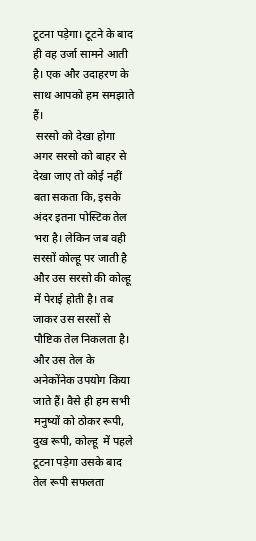टूटना पड़ेगा। टूटने के बाद ही वह उर्जा सामने आती है। एक और उदाहरण के साथ आपको हम समझाते हैं।
 सरसो को देखा होगा अगर सरसो को बाहर से देखा जाए तो कोई नहीं बता सकता कि, इसके अंदर इतना पोस्टिक तेल भरा है। लेकिन जब वही सरसों कोल्हू पर जाती है और उस सरसो की कोल्हू में पेराई होती है। तब जाकर उस सरसों से पौष्टिक तेल निकलता है।
और उस तेल के अनेकोंनेक उपयोग किया जाते हैं। वैसे ही हम सभी मनुष्यों को ठोकर रूपी, दुख रूपी, कोल्हू  में पहले टूटना पड़ेगा उसके बाद तेल रूपी सफलता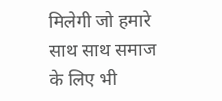मिलेगी जो हमारे साथ साथ समाज के लिए भी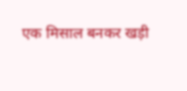एक मिसाल बनकर खड़ी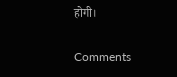होगी।

Comments